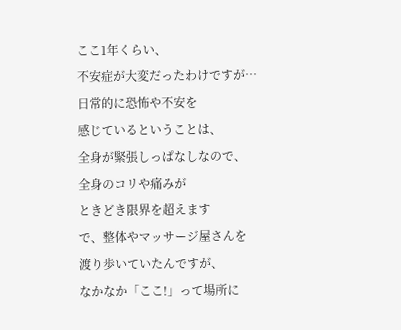ここ1年くらい、
不安症が大変だったわけですが…
日常的に恐怖や不安を
感じているということは、
全身が緊張しっぱなしなので、
全身のコリや痛みが
ときどき限界を超えます
で、整体やマッサージ屋さんを
渡り歩いていたんですが、
なかなか「ここ!」って場所に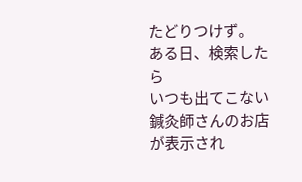たどりつけず。
ある日、検索したら
いつも出てこない
鍼灸師さんのお店が表示され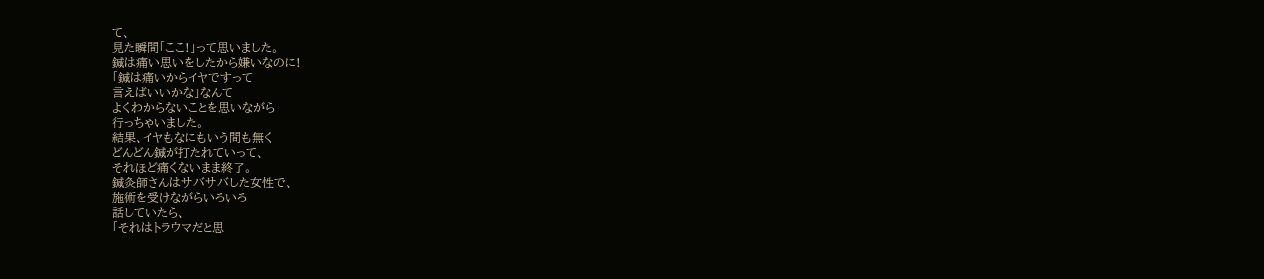て、
見た瞬間「ここ!」って思いました。
鍼は痛い思いをしたから嫌いなのに!
「鍼は痛いからイヤですって
言えばいいかな」なんて
よくわからないことを思いながら
行っちゃいました。
結果、イヤもなにもいう間も無く
どんどん鍼が打たれていって、
それほど痛くないまま終了。
鍼灸師さんはサバサバした女性で、
施術を受けながらいろいろ
話していたら、
「それはトラウマだと思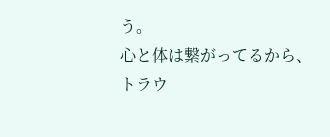う。
心と体は繋がってるから、
トラウ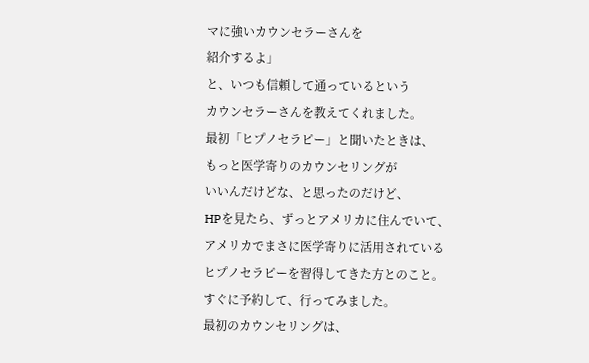マに強いカウンセラーさんを
紹介するよ」
と、いつも信頼して通っているという
カウンセラーさんを教えてくれました。
最初「ヒプノセラピー」と聞いたときは、
もっと医学寄りのカウンセリングが
いいんだけどな、と思ったのだけど、
HPを見たら、ずっとアメリカに住んでいて、
アメリカでまさに医学寄りに活用されている
ヒプノセラピーを習得してきた方とのこと。
すぐに予約して、行ってみました。
最初のカウンセリングは、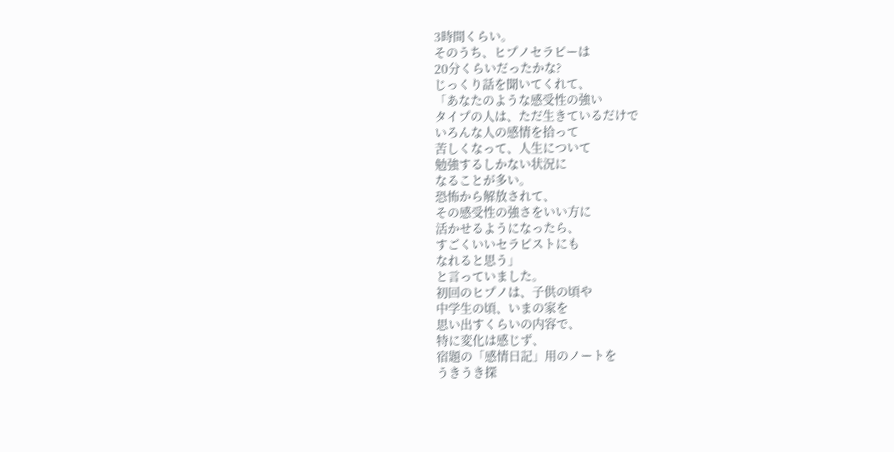3時間くらい。
そのうち、ヒプノセラピーは
20分くらいだったかな?
じっくり話を聞いてくれて、
「あなたのような感受性の強い
タイプの人は、ただ生きているだけで
いろんな人の感情を拾って
苦しくなって、人生について
勉強するしかない状況に
なることが多い。
恐怖から解放されて、
その感受性の強さをいい方に
活かせるようになったら、
すごくいいセラピストにも
なれると思う」
と言っていました。
初回のヒプノは、子供の頃や
中学生の頃、いまの家を
思い出すくらいの内容で、
特に変化は感じず、
宿題の「感情日記」用のノートを
うきうき探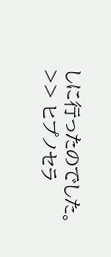しに行ったのでした。
>> ヒプノセラ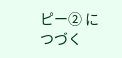ピー② につづく